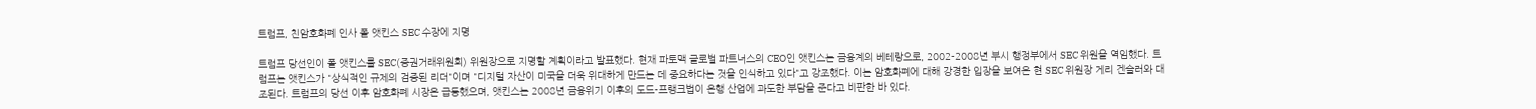트럼프, 친암호화폐 인사 폴 앳킨스 SEC 수장에 지명

트럼프 당선인이 폴 앳킨스를 SEC(증권거래위원회) 위원장으로 지명할 계획이라고 발표했다. 현재 파토맥 글로벌 파트너스의 CEO인 앳킨스는 금융계의 베테랑으로, 2002-2008년 부시 행정부에서 SEC 위원을 역임했다. 트럼프는 앳킨스가 "상식적인 규제의 검증된 리더"이며 "디지털 자산이 미국을 더욱 위대하게 만드는 데 중요하다는 것을 인식하고 있다"고 강조했다. 이는 암호화폐에 대해 강경한 입장을 보여온 현 SEC 위원장 게리 겐슬러와 대조된다. 트럼프의 당선 이후 암호화폐 시장은 급등했으며, 앳킨스는 2008년 금융위기 이후의 도드-프랭크법이 은행 산업에 과도한 부담을 준다고 비판한 바 있다.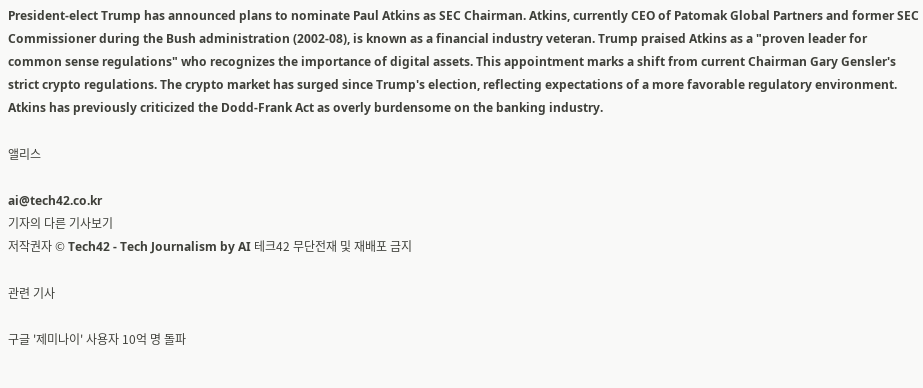President-elect Trump has announced plans to nominate Paul Atkins as SEC Chairman. Atkins, currently CEO of Patomak Global Partners and former SEC Commissioner during the Bush administration (2002-08), is known as a financial industry veteran. Trump praised Atkins as a "proven leader for common sense regulations" who recognizes the importance of digital assets. This appointment marks a shift from current Chairman Gary Gensler's strict crypto regulations. The crypto market has surged since Trump's election, reflecting expectations of a more favorable regulatory environment. Atkins has previously criticized the Dodd-Frank Act as overly burdensome on the banking industry.

앨리스

ai@tech42.co.kr
기자의 다른 기사보기
저작권자 © Tech42 - Tech Journalism by AI 테크42 무단전재 및 재배포 금지

관련 기사

구글 '제미나이' 사용자 10억 명 돌파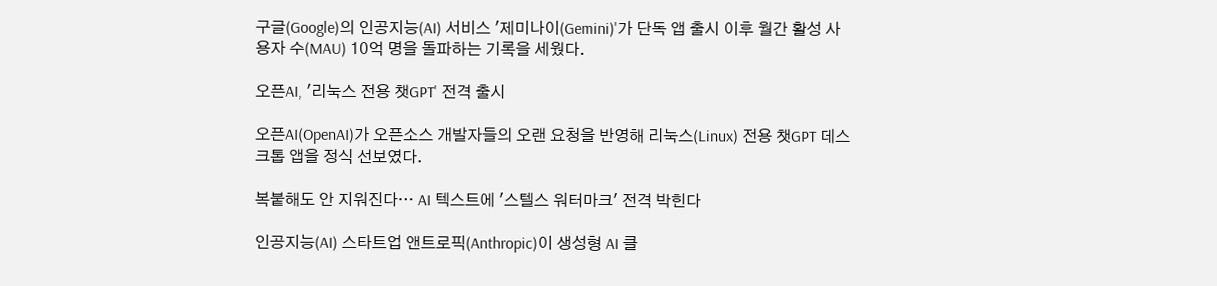구글(Google)의 인공지능(AI) 서비스 '제미나이(Gemini)'가 단독 앱 출시 이후 월간 활성 사용자 수(MAU) 10억 명을 돌파하는 기록을 세웠다.

오픈AI, '리눅스 전용 챗GPT' 전격 출시

오픈AI(OpenAI)가 오픈소스 개발자들의 오랜 요청을 반영해 리눅스(Linux) 전용 챗GPT 데스크톱 앱을 정식 선보였다.

복붙해도 안 지워진다… AI 텍스트에 '스텔스 워터마크' 전격 박힌다

인공지능(AI) 스타트업 앤트로픽(Anthropic)이 생성형 AI 클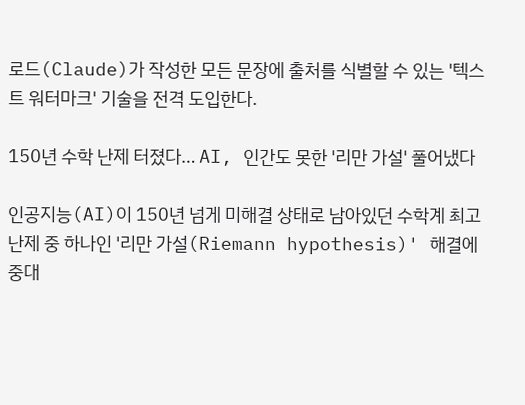로드(Claude)가 작성한 모든 문장에 출처를 식별할 수 있는 '텍스트 워터마크' 기술을 전격 도입한다.

150년 수학 난제 터졌다… AI, 인간도 못한 '리만 가설' 풀어냈다

인공지능(AI)이 150년 넘게 미해결 상태로 남아있던 수학계 최고 난제 중 하나인 '리만 가설(Riemann hypothesis)' 해결에 중대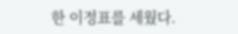한 이정표를 세웠다.